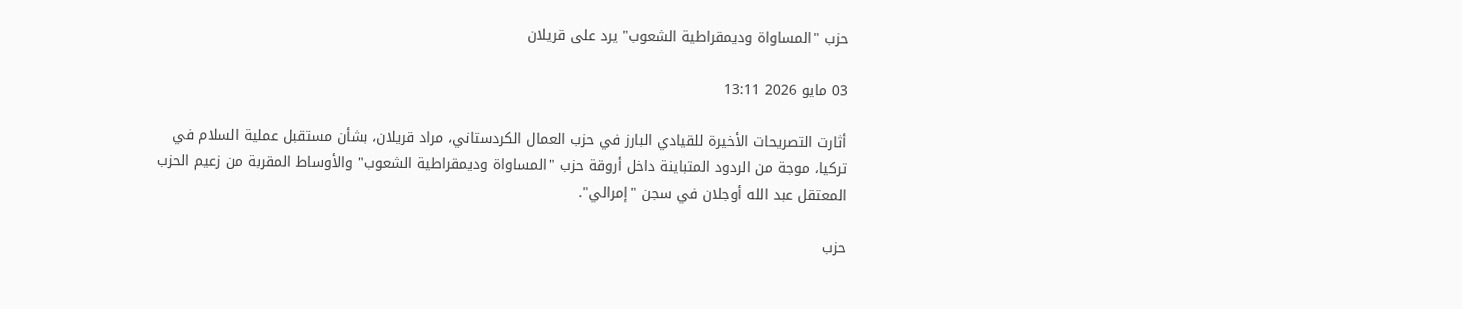حزب "المساواة وديمقراطية الشعوب" يرد على قريلان

03 مايو 2026 13:11

أثارت التصريحات الأخيرة للقيادي البارز في حزب العمال الكردستاني، مراد قريلان، بشأن مستقبل عملية السلام في تركيا، موجة من الردود المتباينة داخل أروقة حزب "المساواة وديمقراطية الشعوب" والأوساط المقربة من زعيم الحزب المعتقل عبد الله أوجلان في سجن "إمرالي".

حزب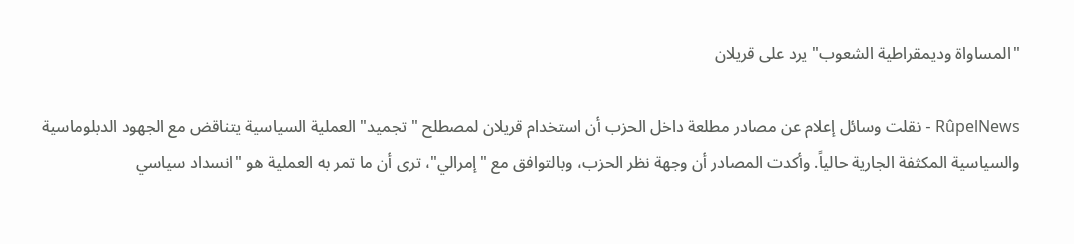"المساواة وديمقراطية الشعوب" يرد على قريلان

RûpelNews - نقلت وسائل إعلام عن مصادر مطلعة داخل الحزب أن استخدام قريلان لمصطلح "تجميد" العملية السياسية يتناقض مع الجهود الدبلوماسية والسياسية المكثفة الجارية حالياً. وأكدت المصادر أن وجهة نظر الحزب، وبالتوافق مع "إمرالي"، ترى أن ما تمر به العملية هو "انسداد سياسي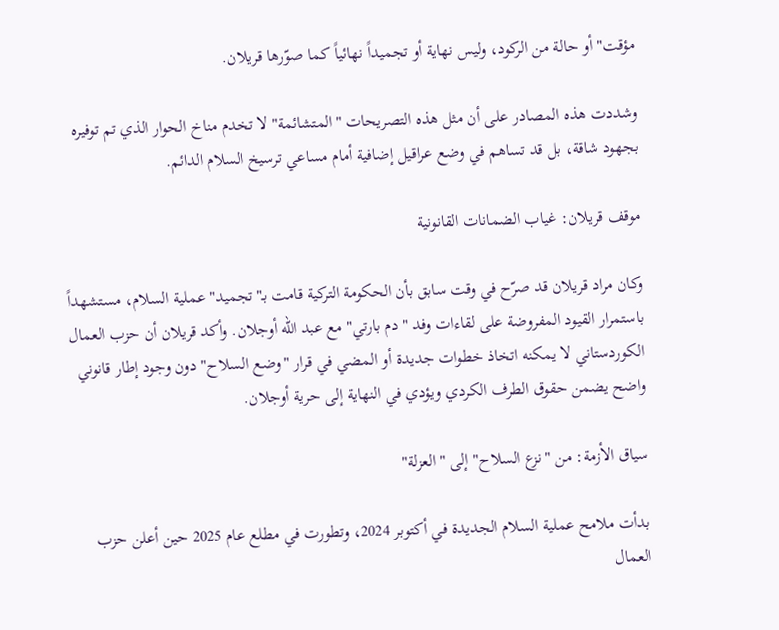مؤقت" أو حالة من الركود، وليس نهاية أو تجميداً نهائياً كما صوّرها قريلان.

وشددت هذه المصادر على أن مثل هذه التصريحات "المتشائمة" لا تخدم مناخ الحوار الذي تم توفيره بجهود شاقة، بل قد تساهم في وضع عراقيل إضافية أمام مساعي ترسيخ السلام الدائم.

موقف قريلان: غياب الضمانات القانونية

وكان مراد قريلان قد صرّح في وقت سابق بأن الحكومة التركية قامت بـ"تجميد" عملية السلام، مستشهداً باستمرار القيود المفروضة على لقاءات وفد "دم بارتي" مع عبد الله أوجلان. وأكد قريلان أن حزب العمال الكوردستاني لا يمكنه اتخاذ خطوات جديدة أو المضي في قرار "وضع السلاح" دون وجود إطار قانوني واضح يضمن حقوق الطرف الكردي ويؤدي في النهاية إلى حرية أوجلان.

سياق الأزمة: من "نزع السلاح" إلى "العزلة"

بدأت ملامح عملية السلام الجديدة في أكتوبر 2024، وتطورت في مطلع عام 2025 حين أعلن حزب العمال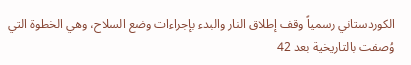الكوردستاني رسمياً وقف إطلاق النار والبدء بإجراءات وضع السلاح، وهي الخطوة التي وُصفت بالتاريخية بعد 42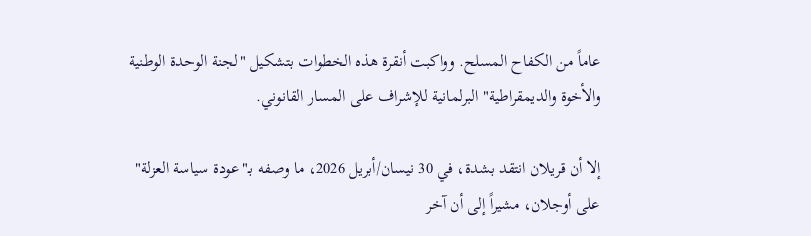عاماً من الكفاح المسلح. وواكبت أنقرة هذه الخطوات بتشكيل "لجنة الوحدة الوطنية والأخوة والديمقراطية" البرلمانية للإشراف على المسار القانوني.

إلا أن قريلان انتقد بشدة، في 30 نيسان/أبريل 2026، ما وصفه بـ"عودة سياسة العزلة" على أوجلان، مشيراً إلى أن آخر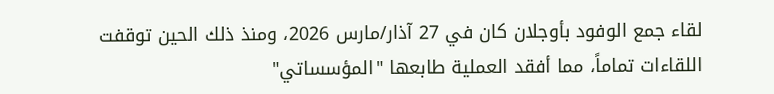لقاء جمع الوفود بأوجلان كان في 27 آذار/مارس 2026، ومنذ ذلك الحين توقفت اللقاءات تماماً، مما أفقد العملية طابعها "المؤسساتي"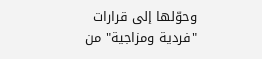وحوّلها إلى قرارات "فردية ومزاجية" من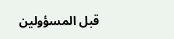قبل المسؤولين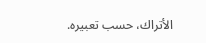الأتراك، حسب تعبيره.